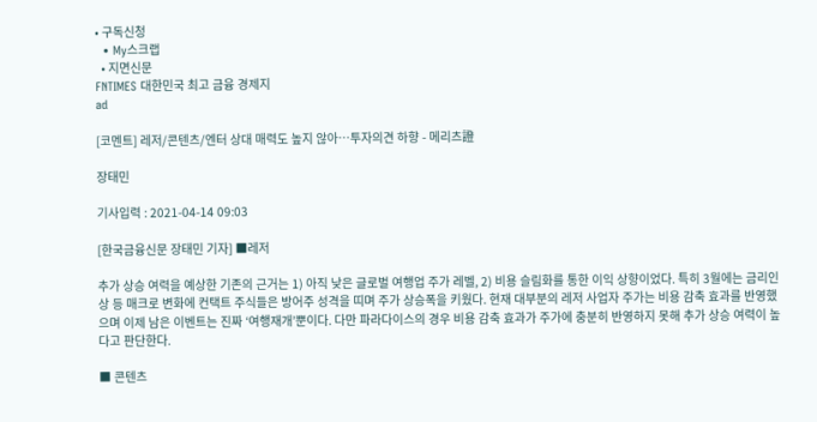• 구독신청
  • My스크랩
  • 지면신문
FNTIMES 대한민국 최고 금융 경제지
ad

[코멘트] 레저/콘텐츠/엔터 상대 매력도 높지 않아…투자의견 하향 - 메리츠證

장태민

기사입력 : 2021-04-14 09:03

[한국금융신문 장태민 기자] ■레저

추가 상승 여력을 예상한 기존의 근거는 1) 아직 낮은 글로벌 여행업 주가 레벨, 2) 비용 슬림화를 통한 이익 상향이었다. 특히 3월에는 금리인상 등 매크로 변화에 컨택트 주식들은 방어주 성격을 띠며 주가 상승폭을 키웠다. 현재 대부분의 레저 사업자 주가는 비용 감축 효과를 반영했으며 이제 남은 이벤트는 진짜 ‘여행재개’뿐이다. 다만 파라다이스의 경우 비용 감축 효과가 주가에 충분히 반영하지 못해 추가 상승 여력이 높다고 판단한다.

■ 콘텐츠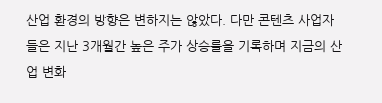산업 환경의 방향은 변하지는 않았다. 다만 콘텐츠 사업자들은 지난 3개월간 높은 주가 상승률을 기록하며 지금의 산업 변화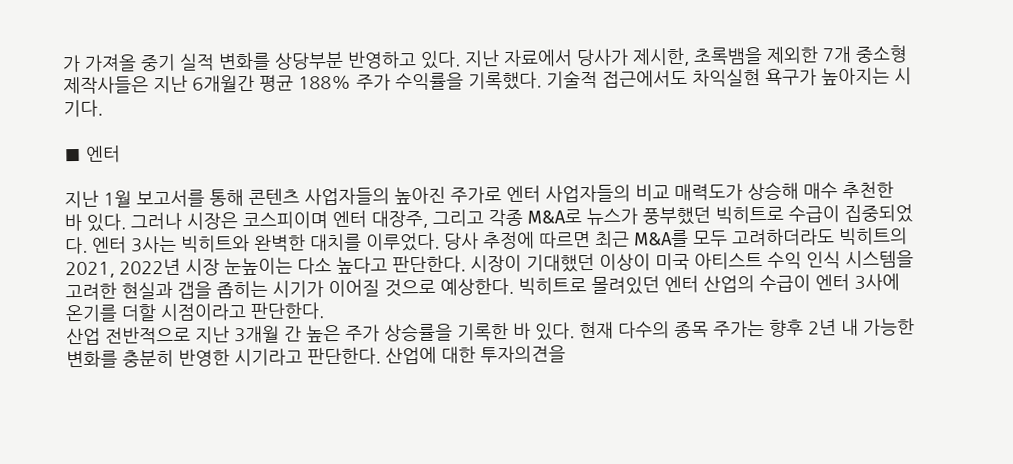가 가져올 중기 실적 변화를 상당부분 반영하고 있다. 지난 자료에서 당사가 제시한, 초록뱀을 제외한 7개 중소형 제작사들은 지난 6개월간 평균 188% 주가 수익률을 기록했다. 기술적 접근에서도 차익실현 욕구가 높아지는 시기다.

■ 엔터

지난 1월 보고서를 통해 콘텐츠 사업자들의 높아진 주가로 엔터 사업자들의 비교 매력도가 상승해 매수 추천한 바 있다. 그러나 시장은 코스피이며 엔터 대장주, 그리고 각종 M&A로 뉴스가 풍부했던 빅히트로 수급이 집중되었다. 엔터 3사는 빅히트와 완벽한 대치를 이루었다. 당사 추정에 따르면 최근 M&A를 모두 고려하더라도 빅히트의 2021, 2022년 시장 눈높이는 다소 높다고 판단한다. 시장이 기대했던 이상이 미국 아티스트 수익 인식 시스템을 고려한 현실과 갭을 좁히는 시기가 이어질 것으로 예상한다. 빅히트로 몰려있던 엔터 산업의 수급이 엔터 3사에 온기를 더할 시점이라고 판단한다.
산업 전반적으로 지난 3개월 간 높은 주가 상승률을 기록한 바 있다. 현재 다수의 종목 주가는 향후 2년 내 가능한 변화를 충분히 반영한 시기라고 판단한다. 산업에 대한 투자의견을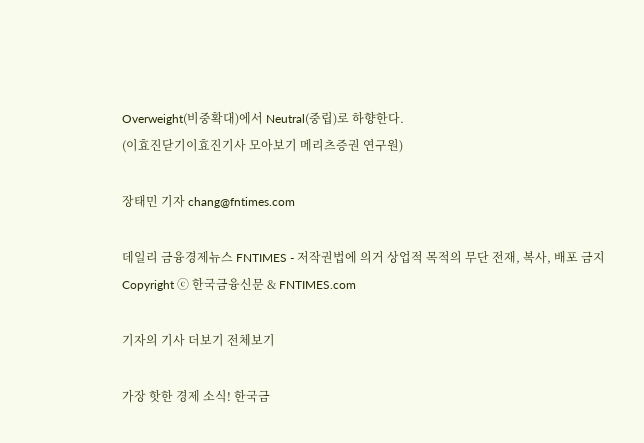Overweight(비중확대)에서 Neutral(중립)로 하향한다.
(이효진닫기이효진기사 모아보기 메리츠증권 연구원)

장태민 기자 chang@fntimes.com

데일리 금융경제뉴스 FNTIMES - 저작권법에 의거 상업적 목적의 무단 전재, 복사, 배포 금지
Copyright ⓒ 한국금융신문 & FNTIMES.com

기자의 기사 더보기 전체보기

가장 핫한 경제 소식! 한국금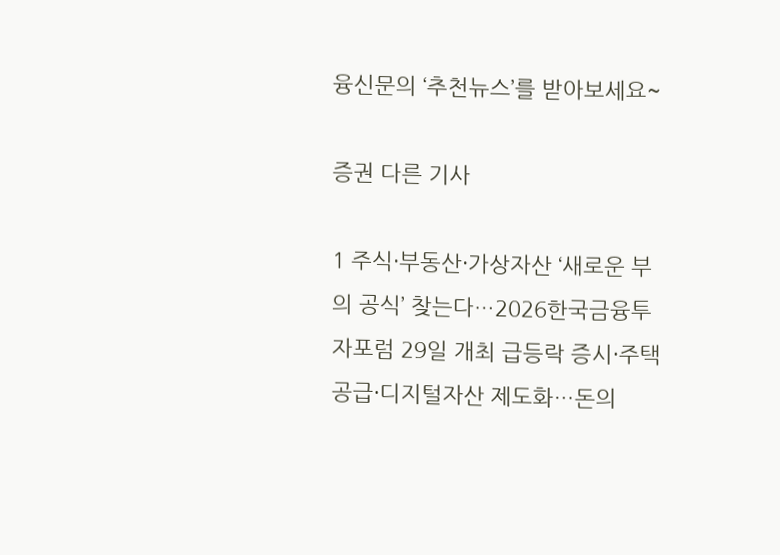융신문의 ‘추천뉴스’를 받아보세요~

증권 다른 기사

1 주식·부동산·가상자산 ‘새로운 부의 공식’ 찾는다…2026한국금융투자포럼 29일 개최 급등락 증시·주택 공급·디지털자산 제도화…돈의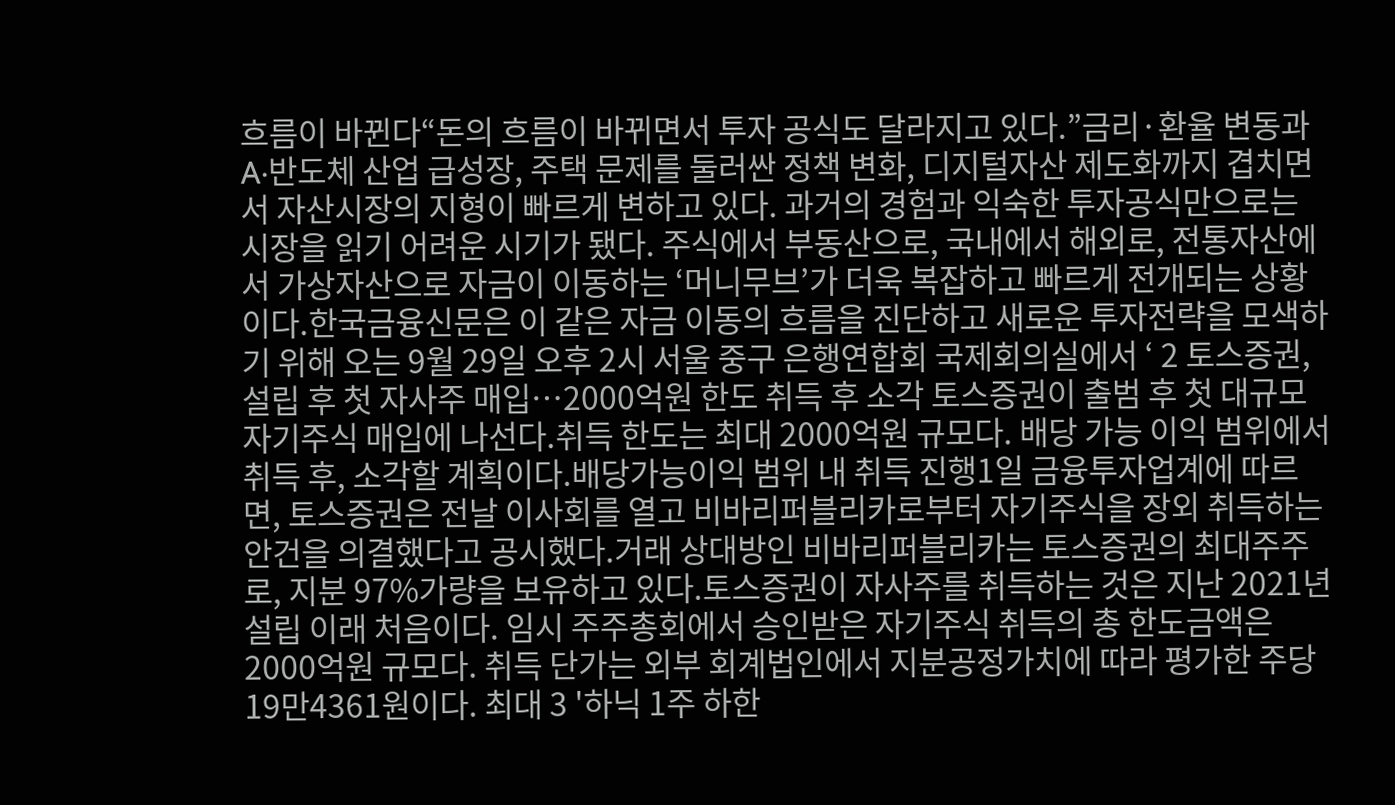흐름이 바뀐다“돈의 흐름이 바뀌면서 투자 공식도 달라지고 있다.”금리·환율 변동과 A·반도체 산업 급성장, 주택 문제를 둘러싼 정책 변화, 디지털자산 제도화까지 겹치면서 자산시장의 지형이 빠르게 변하고 있다. 과거의 경험과 익숙한 투자공식만으로는 시장을 읽기 어려운 시기가 됐다. 주식에서 부동산으로, 국내에서 해외로, 전통자산에서 가상자산으로 자금이 이동하는 ‘머니무브’가 더욱 복잡하고 빠르게 전개되는 상황이다.한국금융신문은 이 같은 자금 이동의 흐름을 진단하고 새로운 투자전략을 모색하기 위해 오는 9월 29일 오후 2시 서울 중구 은행연합회 국제회의실에서 ‘ 2 토스증권, 설립 후 첫 자사주 매입…2000억원 한도 취득 후 소각 토스증권이 출범 후 첫 대규모 자기주식 매입에 나선다.취득 한도는 최대 2000억원 규모다. 배당 가능 이익 범위에서 취득 후, 소각할 계획이다.배당가능이익 범위 내 취득 진행1일 금융투자업계에 따르면, 토스증권은 전날 이사회를 열고 비바리퍼블리카로부터 자기주식을 장외 취득하는 안건을 의결했다고 공시했다.거래 상대방인 비바리퍼블리카는 토스증권의 최대주주로, 지분 97%가량을 보유하고 있다.토스증권이 자사주를 취득하는 것은 지난 2021년 설립 이래 처음이다. 임시 주주총회에서 승인받은 자기주식 취득의 총 한도금액은 2000억원 규모다. 취득 단가는 외부 회계법인에서 지분공정가치에 따라 평가한 주당 19만4361원이다. 최대 3 '하닉 1주 하한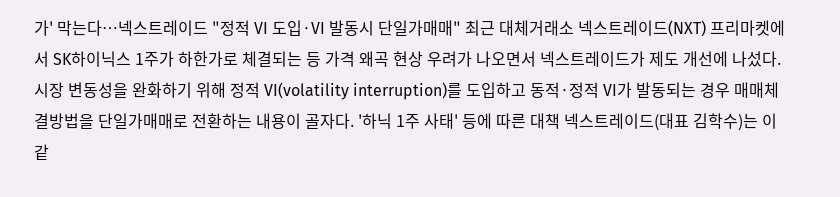가' 막는다…넥스트레이드 "정적 VI 도입·VI 발동시 단일가매매" 최근 대체거래소 넥스트레이드(NXT) 프리마켓에서 SK하이닉스 1주가 하한가로 체결되는 등 가격 왜곡 현상 우려가 나오면서 넥스트레이드가 제도 개선에 나섰다. 시장 변동성을 완화하기 위해 정적 VI(volatility interruption)를 도입하고 동적·정적 VI가 발동되는 경우 매매체결방법을 단일가매매로 전환하는 내용이 골자다. '하닉 1주 사태' 등에 따른 대책 넥스트레이드(대표 김학수)는 이 같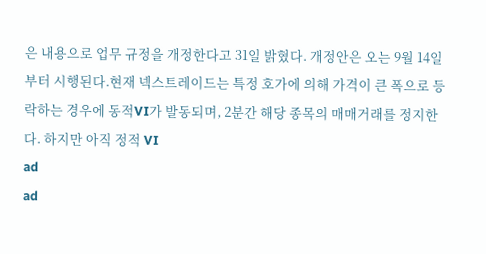은 내용으로 업무 규정을 개정한다고 31일 밝혔다. 개정안은 오는 9월 14일부터 시행된다.현재 넥스트레이드는 특정 호가에 의해 가격이 큰 폭으로 등락하는 경우에 동적VI가 발동되며, 2분간 해당 종목의 매매거래를 정지한다. 하지만 아직 정적 VI
ad
ad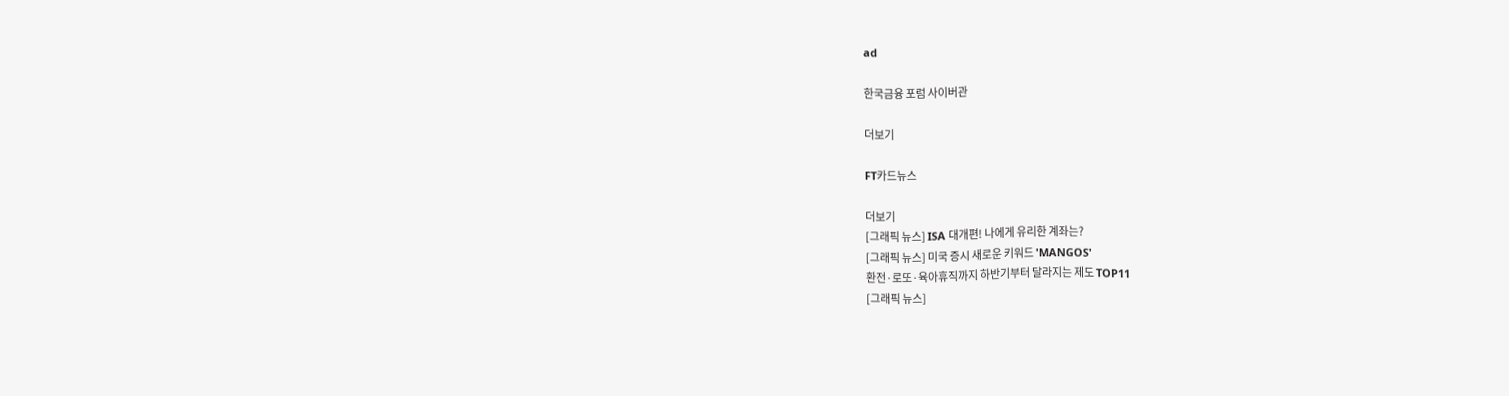ad

한국금융 포럼 사이버관

더보기

FT카드뉴스

더보기
[그래픽 뉴스] ISA 대개편! 나에게 유리한 계좌는?
[그래픽 뉴스] 미국 증시 새로운 키워드 'MANGOS'
환전·로또·육아휴직까지 하반기부터 달라지는 제도 TOP11
[그래픽 뉴스]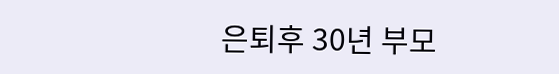은퇴후 30년 부모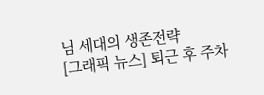님 세대의 생존전략
[그래픽 뉴스] 퇴근 후 주차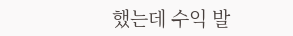했는데 수익 발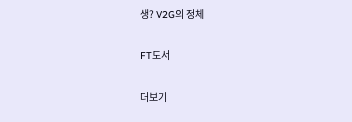생? V2G의 정체

FT도서

더보기